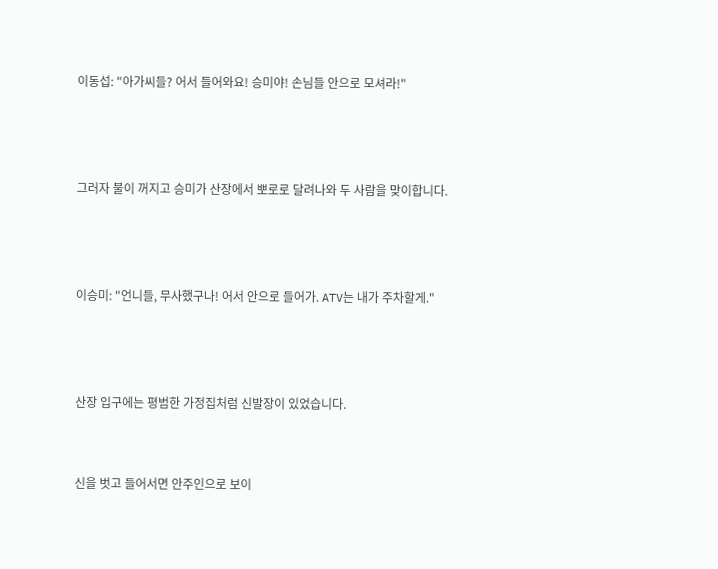이동섭: "아가씨들? 어서 들어와요! 승미야! 손님들 안으로 모셔라!"



그러자 불이 꺼지고 승미가 산장에서 뽀로로 달려나와 두 사람을 맞이합니다.



이승미: "언니들, 무사했구나! 어서 안으로 들어가. ATV는 내가 주차할게."



산장 입구에는 평범한 가정집처럼 신발장이 있었습니다.


신을 벗고 들어서면 안주인으로 보이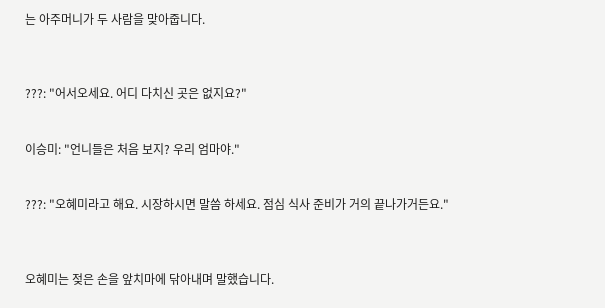는 아주머니가 두 사람을 맞아줍니다.



???: "어서오세요. 어디 다치신 곳은 없지요?"


이승미: "언니들은 처음 보지? 우리 엄마야."


???: "오혜미라고 해요. 시장하시면 말씀 하세요. 점심 식사 준비가 거의 끝나가거든요."



오혜미는 젖은 손을 앞치마에 닦아내며 말했습니다.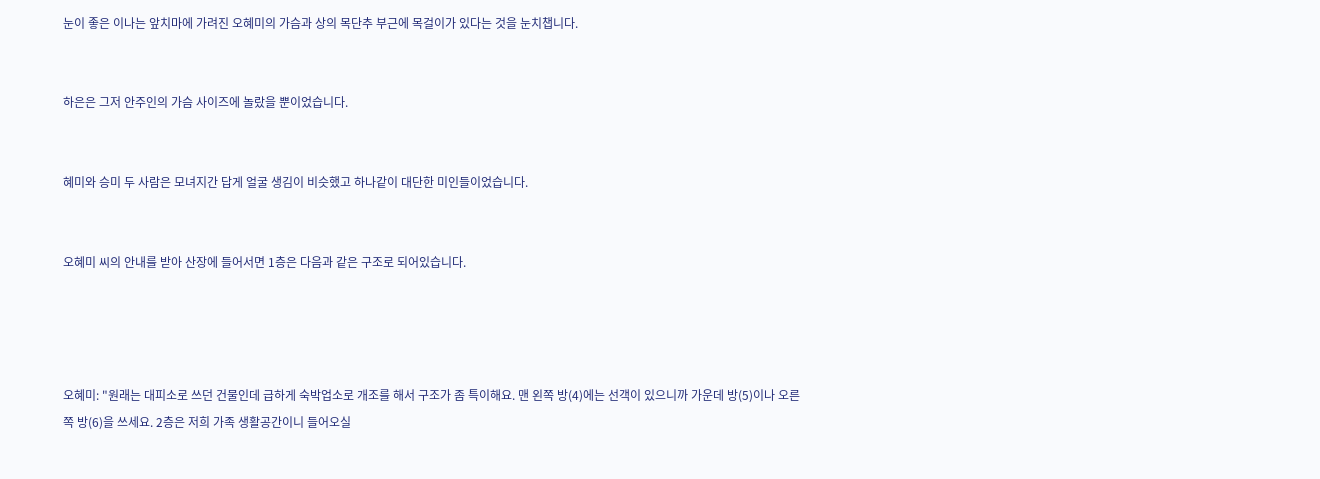눈이 좋은 이나는 앞치마에 가려진 오혜미의 가슴과 상의 목단추 부근에 목걸이가 있다는 것을 눈치챕니다.


하은은 그저 안주인의 가슴 사이즈에 놀랐을 뿐이었습니다.


혜미와 승미 두 사람은 모녀지간 답게 얼굴 생김이 비슷했고 하나같이 대단한 미인들이었습니다.


오혜미 씨의 안내를 받아 산장에 들어서면 1층은 다음과 같은 구조로 되어있습니다.




오혜미: "원래는 대피소로 쓰던 건물인데 급하게 숙박업소로 개조를 해서 구조가 좀 특이해요. 맨 왼쪽 방(4)에는 선객이 있으니까 가운데 방(5)이나 오른쪽 방(6)을 쓰세요. 2층은 저희 가족 생활공간이니 들어오실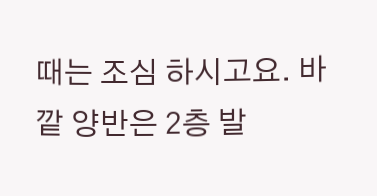때는 조심 하시고요. 바깥 양반은 2층 발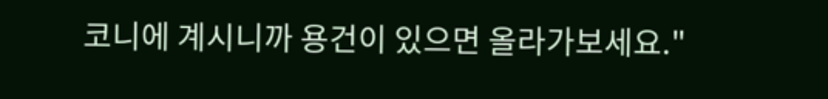코니에 계시니까 용건이 있으면 올라가보세요."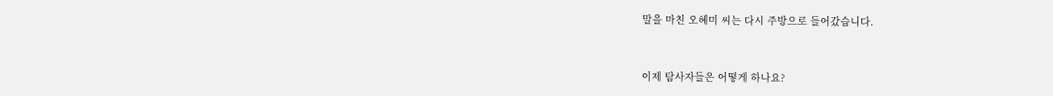말을 마친 오혜미 씨는 다시 주방으로 들어갔습니다.


이제 탐사자들은 어떻게 하나요?